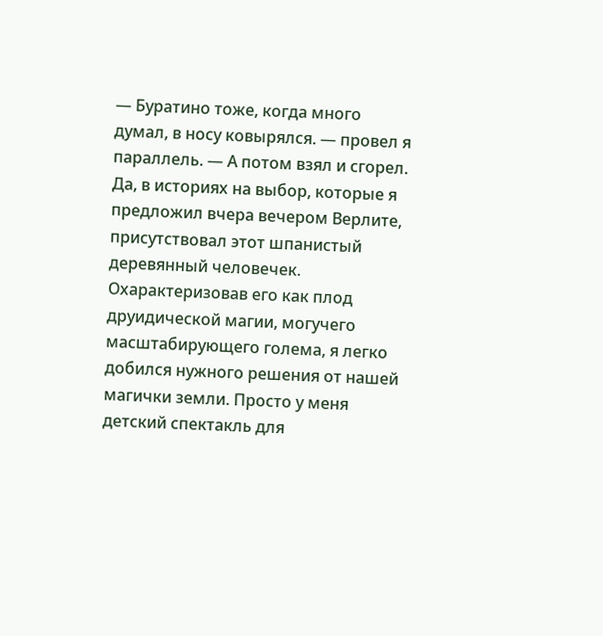— Буратино тоже, когда много думал, в носу ковырялся. — провел я параллель. — А потом взял и сгорел.
Да, в историях на выбор, которые я предложил вчера вечером Верлите, присутствовал этот шпанистый деревянный человечек. Охарактеризовав его как плод друидической магии, могучего масштабирующего голема, я легко добился нужного решения от нашей магички земли. Просто у меня детский спектакль для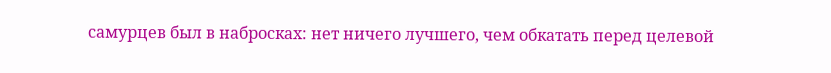самурцев был в набросках: нет ничего лучшего, чем обкатать перед целевой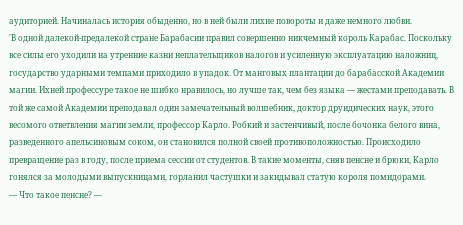аудиторией. Начиналась история обыденно, но в ней были лихие повороты и даже немного любви.
'В одной далекой-предалекой стране Барабасии правил совершенно никчемный король Карабас. Поскольку все силы его уходили на утренние казни неплательщиков налогов и усиленную эксплуатацию наложниц, государство ударными темпами приходило в упадок. От манговых плантации до барабасской Академии магии. Ихней профессуре такое не шибко нравилось, но лучше так, чем без языка — жестами преподавать. В той же самой Академии преподавал один замечательный волшебник, доктор друидических наук, этого весомого ответвления магии земли, профессор Карло. Робкий и застенчивый, после бочонка белого вина, разведенного апельсиновым соком, он становился полной своей противоположностью. Происходило превращение раз в году, после приема сессии от студентов. В такие моменты, сняв пенсне и брюки, Карло гонялся за молодыми выпускницами, горланил частушки и закидывал статую короля помидорами.
— Что такое пенсне? —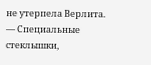не утерпела Верлита.
— Специальные стеклышки,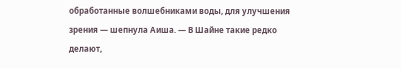обработанные волшебниками воды, для улучшения зрения — шепнула Аиша. — В Шайне такие редко делают,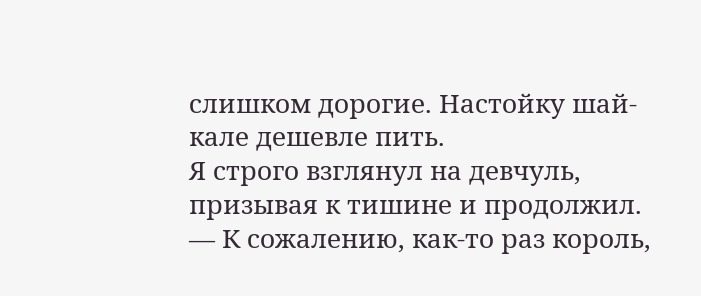слишком дорогие. Настойку шай-кале дешевле пить.
Я строго взглянул на девчуль, призывая к тишине и продолжил.
— К сожалению, как-то раз король,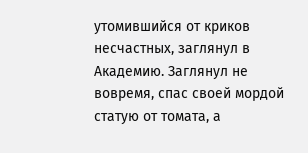утомившийся от криков несчастных, заглянул в Академию. Заглянул не вовремя, спас своей мордой статую от томата, а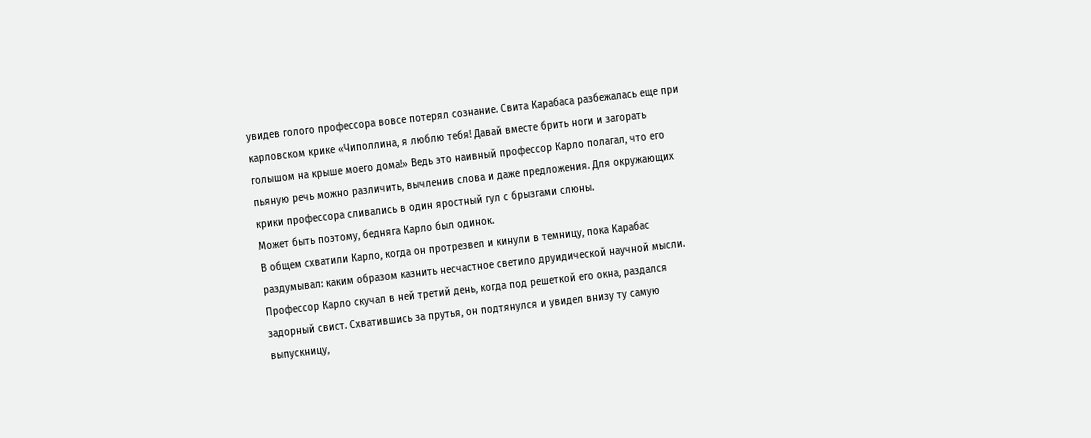увидев голого профессора вовсе потерял сознание. Свита Карабаса разбежалась еще при карловском крике «Чиполлина, я люблю тебя! Давай вместе брить ноги и загорать голышом на крыше моего дома!» Ведь это наивный профессор Карло полагал, что его пьяную речь можно различить, вычленив слова и даже предложения. Для окружающих крики профессора сливались в один яростный гул с брызгами слюны.
Может быть поэтому, бедняга Карло был одинок.
В общем схватили Карло, когда он протрезвел и кинули в темницу, пока Карабас раздумывал: каким образом казнить несчастное светило друидической научной мысли. Профессор Карло скучал в ней третий день, когда под решеткой его окна, раздался задорный свист. Схватившись за прутья, он подтянулся и увидел внизу ту самую выпускницу,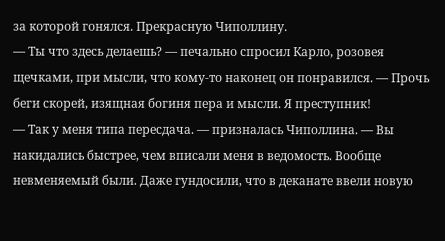за которой гонялся. Прекрасную Чиполлину.
— Ты что здесь делаешь? — печально спросил Карло, розовея щечками, при мысли, что кому-то наконец он понравился. — Прочь беги скорей, изящная богиня пера и мысли. Я преступник!
— Так у меня типа пересдача. — призналась Чиполлина. — Вы накидались быстрее, чем вписали меня в ведомость. Вообще невменяемый были. Даже гундосили, что в деканате ввели новую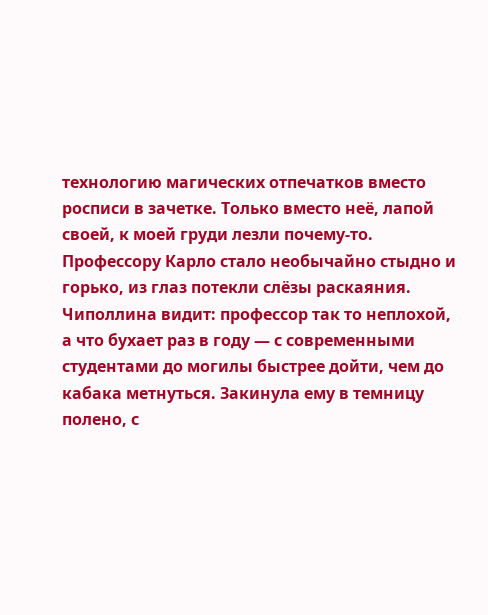технологию магических отпечатков вместо росписи в зачетке. Только вместо неё, лапой своей, к моей груди лезли почему-то.
Профессору Карло стало необычайно стыдно и горько, из глаз потекли слёзы раскаяния. Чиполлина видит: профессор так то неплохой, а что бухает раз в году — с современными студентами до могилы быстрее дойти, чем до кабака метнуться. Закинула ему в темницу полено, с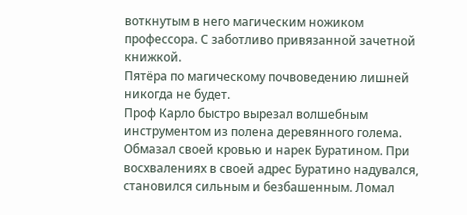воткнутым в него магическим ножиком профессора. С заботливо привязанной зачетной книжкой.
Пятёра по магическому почвоведению лишней никогда не будет.
Проф Карло быстро вырезал волшебным инструментом из полена деревянного голема. Обмазал своей кровью и нарек Буратином. При восхвалениях в своей адрес Буратино надувался, становился сильным и безбашенным. Ломал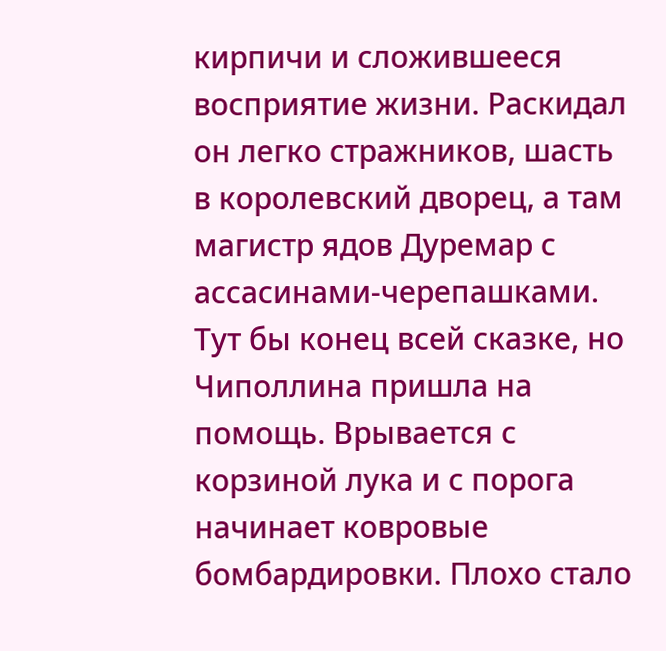кирпичи и сложившееся восприятие жизни. Раскидал он легко стражников, шасть в королевский дворец, а там магистр ядов Дуремар с ассасинами-черепашками. Тут бы конец всей сказке, но Чиполлина пришла на помощь. Врывается с корзиной лука и с порога начинает ковровые бомбардировки. Плохо стало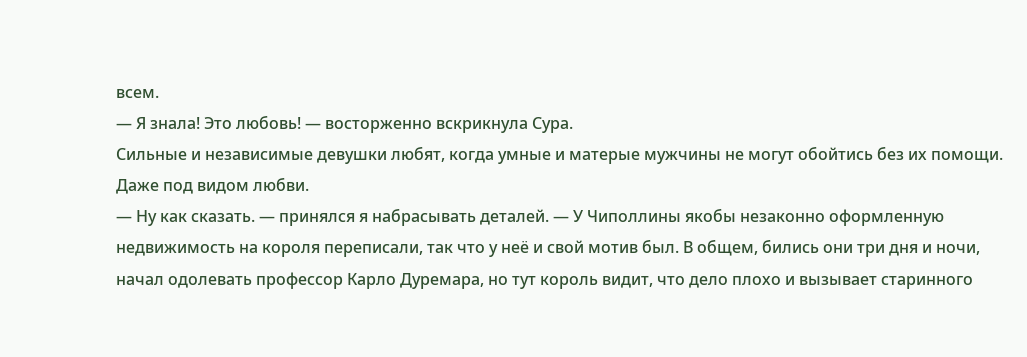всем.
— Я знала! Это любовь! — восторженно вскрикнула Сура.
Сильные и независимые девушки любят, когда умные и матерые мужчины не могут обойтись без их помощи. Даже под видом любви.
— Ну как сказать. — принялся я набрасывать деталей. — У Чиполлины якобы незаконно оформленную недвижимость на короля переписали, так что у неё и свой мотив был. В общем, бились они три дня и ночи, начал одолевать профессор Карло Дуремара, но тут король видит, что дело плохо и вызывает старинного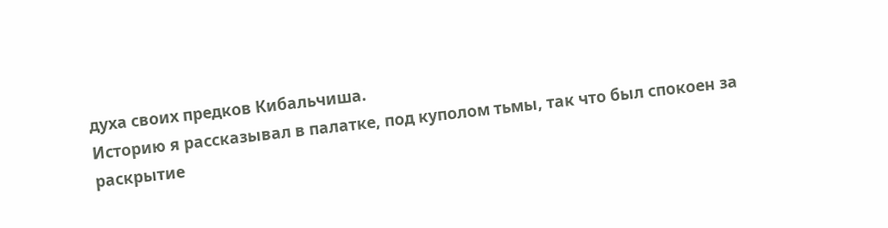духа своих предков Кибальчиша.
Историю я рассказывал в палатке, под куполом тьмы, так что был спокоен за раскрытие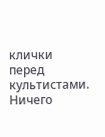клички перед культистами. Ничего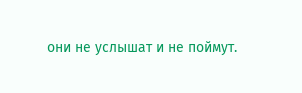они не услышат и не поймут.